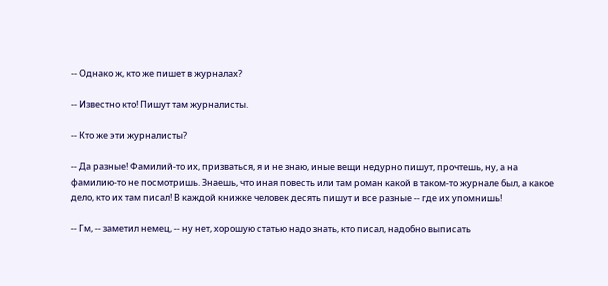-- Однако ж, кто же пишет в журналах?

-- Известно кто! Пишут там журналисты.

-- Кто же эти журналисты?

-- Да разные! Фамилий-то их, призваться, я и не знаю, иные вещи недурно пишут, прочтешь, ну, а на фамилию-то не посмотришь. Знаешь, что иная повесть или там роман какой в таком-то журнале был, а какое дело, кто их там писал! В каждой книжке человек десять пишут и все разные -- где их упомнишь!

-- Гм, -- заметил немец, -- ну нет, хорошую статью надо знать, кто писал, надобно выписать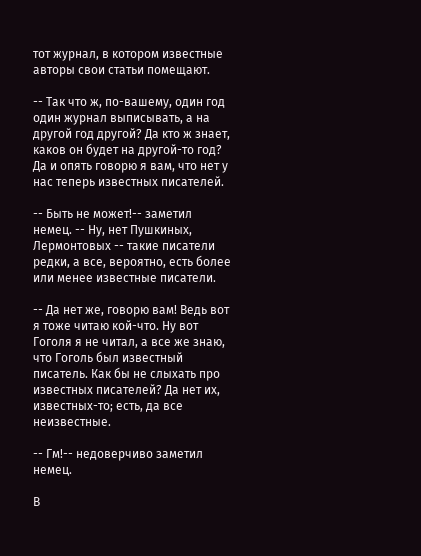тот журнал, в котором известные авторы свои статьи помещают.

-- Так что ж, по-вашему, один год один журнал выписывать, а на другой год другой? Да кто ж знает, каков он будет на другой-то год? Да и опять говорю я вам, что нет у нас теперь известных писателей.

-- Быть не может!-- заметил немец. -- Ну, нет Пушкиных, Лермонтовых -- такие писатели редки, а все, вероятно, есть более или менее известные писатели.

-- Да нет же, говорю вам! Ведь вот я тоже читаю кой-что. Ну вот Гоголя я не читал, а все же знаю, что Гоголь был известный писатель. Как бы не слыхать про известных писателей? Да нет их, известных-то; есть, да все неизвестные.

-- Гм!-- недоверчиво заметил немец.

В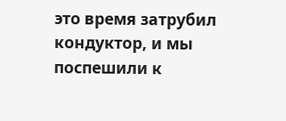это время затрубил кондуктор, и мы поспешили к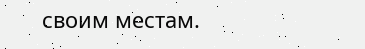своим местам.